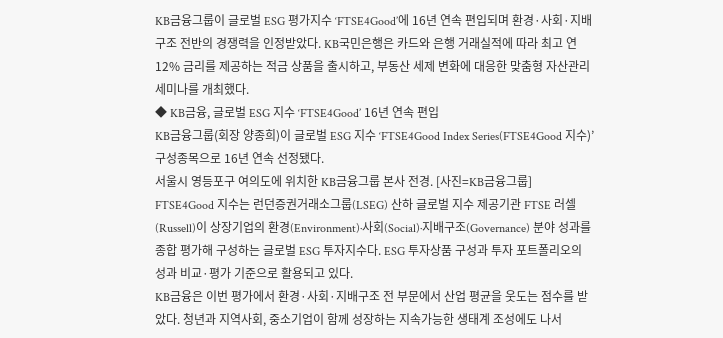KB금융그룹이 글로벌 ESG 평가지수 ‘FTSE4Good’에 16년 연속 편입되며 환경·사회·지배구조 전반의 경쟁력을 인정받았다. KB국민은행은 카드와 은행 거래실적에 따라 최고 연 12% 금리를 제공하는 적금 상품을 출시하고, 부동산 세제 변화에 대응한 맞춤형 자산관리 세미나를 개최했다.
◆ KB금융, 글로벌 ESG 지수 ‘FTSE4Good’ 16년 연속 편입
KB금융그룹(회장 양종희)이 글로벌 ESG 지수 ‘FTSE4Good Index Series(FTSE4Good 지수)’ 구성종목으로 16년 연속 선정됐다.
서울시 영등포구 여의도에 위치한 KB금융그룹 본사 전경. [사진=KB금융그룹]
FTSE4Good 지수는 런던증권거래소그룹(LSEG) 산하 글로벌 지수 제공기관 FTSE 러셀(Russell)이 상장기업의 환경(Environment)·사회(Social)·지배구조(Governance) 분야 성과를 종합 평가해 구성하는 글로벌 ESG 투자지수다. ESG 투자상품 구성과 투자 포트폴리오의 성과 비교·평가 기준으로 활용되고 있다.
KB금융은 이번 평가에서 환경·사회·지배구조 전 부문에서 산업 평균을 웃도는 점수를 받았다. 청년과 지역사회, 중소기업이 함께 성장하는 지속가능한 생태계 조성에도 나서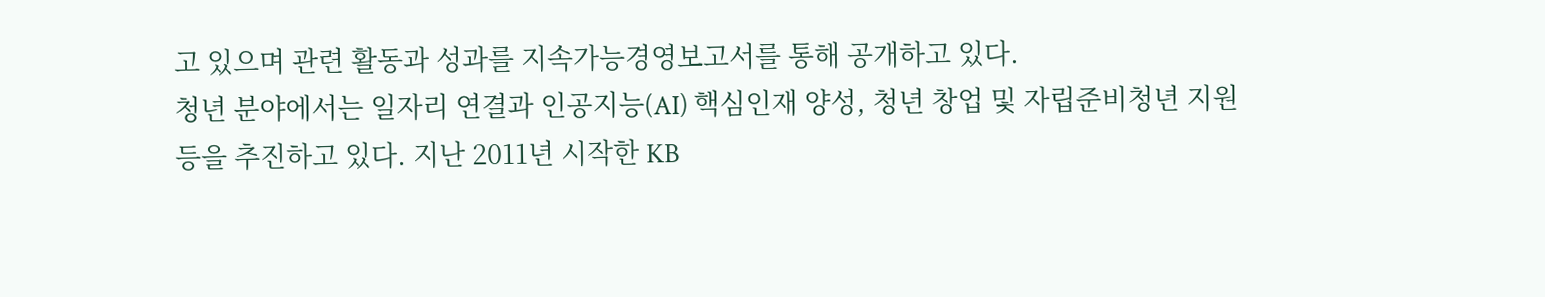고 있으며 관련 활동과 성과를 지속가능경영보고서를 통해 공개하고 있다.
청년 분야에서는 일자리 연결과 인공지능(AI) 핵심인재 양성, 청년 창업 및 자립준비청년 지원 등을 추진하고 있다. 지난 2011년 시작한 KB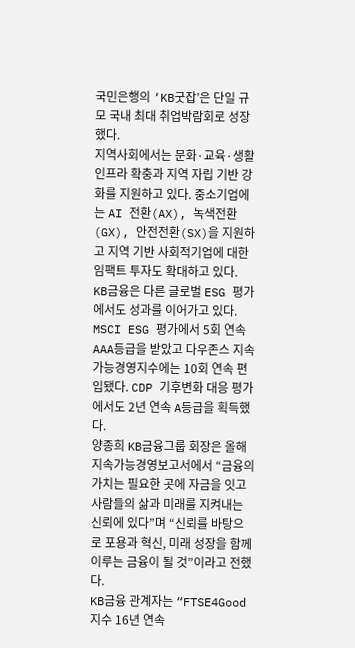국민은행의 ‘KB굿잡’은 단일 규모 국내 최대 취업박람회로 성장했다.
지역사회에서는 문화·교육·생활 인프라 확충과 지역 자립 기반 강화를 지원하고 있다. 중소기업에는 AI 전환(AX), 녹색전환(GX), 안전전환(SX)을 지원하고 지역 기반 사회적기업에 대한 임팩트 투자도 확대하고 있다.
KB금융은 다른 글로벌 ESG 평가에서도 성과를 이어가고 있다. MSCI ESG 평가에서 5회 연속 AAA등급을 받았고 다우존스 지속가능경영지수에는 10회 연속 편입됐다. CDP 기후변화 대응 평가에서도 2년 연속 A등급을 획득했다.
양종희 KB금융그룹 회장은 올해 지속가능경영보고서에서 “금융의 가치는 필요한 곳에 자금을 잇고 사람들의 삶과 미래를 지켜내는 신뢰에 있다”며 “신뢰를 바탕으로 포용과 혁신, 미래 성장을 함께 이루는 금융이 될 것”이라고 전했다.
KB금융 관계자는 “FTSE4Good 지수 16년 연속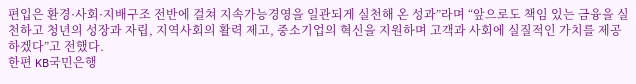편입은 환경·사회·지배구조 전반에 걸쳐 지속가능경영을 일관되게 실천해 온 성과”라며 “앞으로도 책임 있는 금융을 실천하고 청년의 성장과 자립, 지역사회의 활력 제고, 중소기업의 혁신을 지원하며 고객과 사회에 실질적인 가치를 제공하겠다”고 전했다.
한편 KB국민은행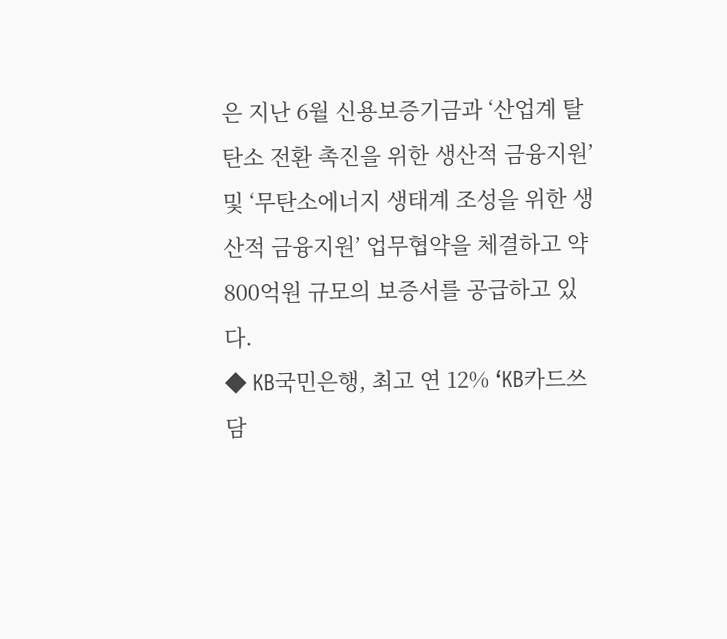은 지난 6월 신용보증기금과 ‘산업계 탈탄소 전환 촉진을 위한 생산적 금융지원’ 및 ‘무탄소에너지 생태계 조성을 위한 생산적 금융지원’ 업무협약을 체결하고 약 800억원 규모의 보증서를 공급하고 있다.
◆ KB국민은행, 최고 연 12% ‘KB카드쓰담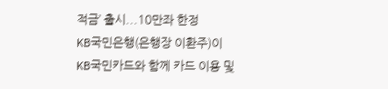적금’ 출시...10만좌 한정
KB국민은행(은행장 이환주)이 KB국민카드와 함께 카드 이용 및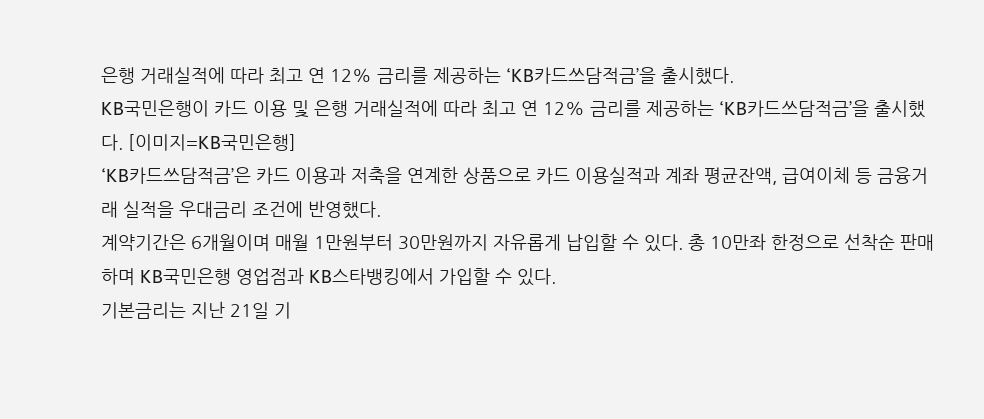은행 거래실적에 따라 최고 연 12% 금리를 제공하는 ‘KB카드쓰담적금’을 출시했다.
KB국민은행이 카드 이용 및 은행 거래실적에 따라 최고 연 12% 금리를 제공하는 ‘KB카드쓰담적금’을 출시했다. [이미지=KB국민은행]
‘KB카드쓰담적금’은 카드 이용과 저축을 연계한 상품으로 카드 이용실적과 계좌 평균잔액, 급여이체 등 금융거래 실적을 우대금리 조건에 반영했다.
계약기간은 6개월이며 매월 1만원부터 30만원까지 자유롭게 납입할 수 있다. 총 10만좌 한정으로 선착순 판매하며 KB국민은행 영업점과 KB스타뱅킹에서 가입할 수 있다.
기본금리는 지난 21일 기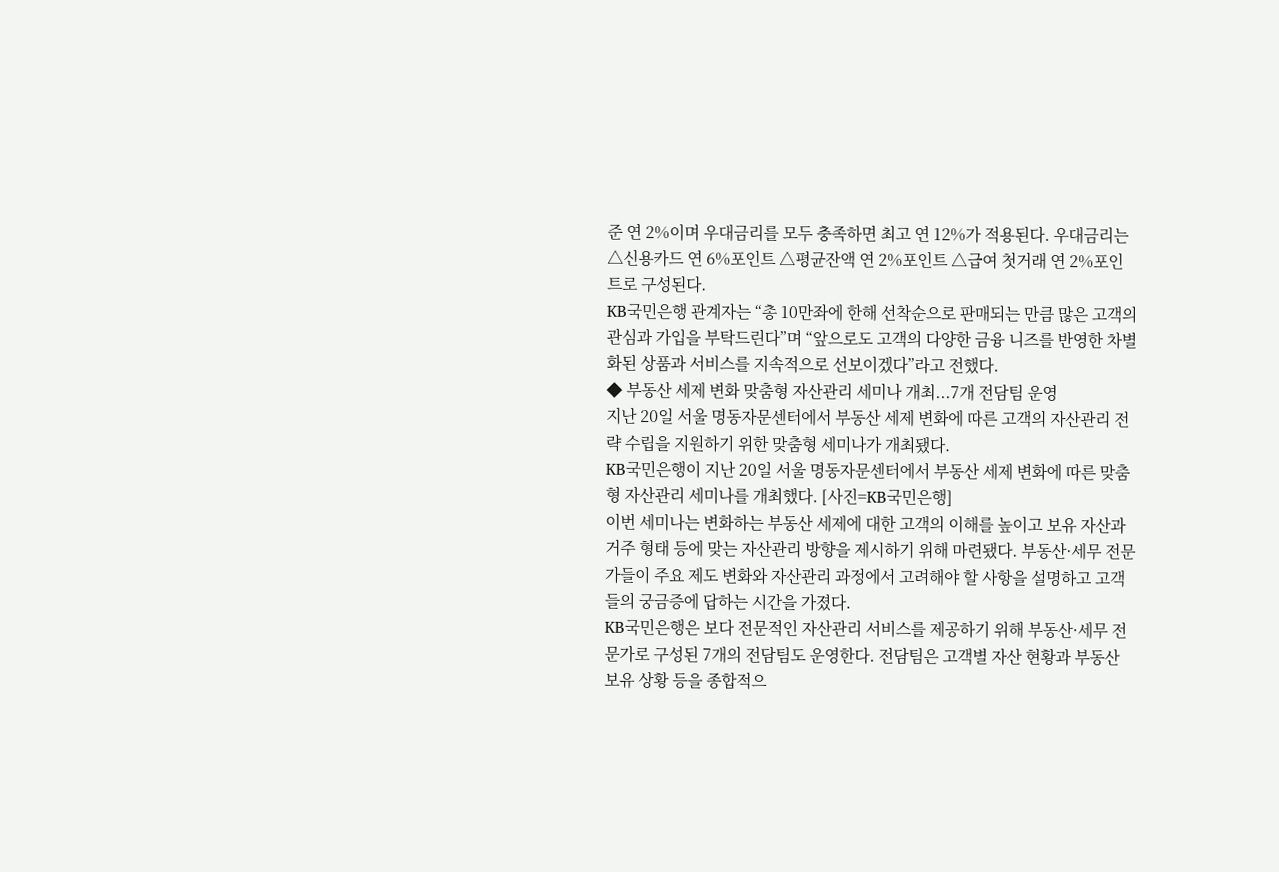준 연 2%이며 우대금리를 모두 충족하면 최고 연 12%가 적용된다. 우대금리는 △신용카드 연 6%포인트 △평균잔액 연 2%포인트 △급여 첫거래 연 2%포인트로 구성된다.
KB국민은행 관계자는 “총 10만좌에 한해 선착순으로 판매되는 만큼 많은 고객의 관심과 가입을 부탁드린다”며 “앞으로도 고객의 다양한 금융 니즈를 반영한 차별화된 상품과 서비스를 지속적으로 선보이겠다”라고 전했다.
◆ 부동산 세제 변화 맞춤형 자산관리 세미나 개최...7개 전담팀 운영
지난 20일 서울 명동자문센터에서 부동산 세제 변화에 따른 고객의 자산관리 전략 수립을 지원하기 위한 맞춤형 세미나가 개최됐다.
KB국민은행이 지난 20일 서울 명동자문센터에서 부동산 세제 변화에 따른 맞춤형 자산관리 세미나를 개최했다. [사진=KB국민은행]
이번 세미나는 변화하는 부동산 세제에 대한 고객의 이해를 높이고 보유 자산과 거주 형태 등에 맞는 자산관리 방향을 제시하기 위해 마련됐다. 부동산·세무 전문가들이 주요 제도 변화와 자산관리 과정에서 고려해야 할 사항을 설명하고 고객들의 궁금증에 답하는 시간을 가졌다.
KB국민은행은 보다 전문적인 자산관리 서비스를 제공하기 위해 부동산·세무 전문가로 구성된 7개의 전담팀도 운영한다. 전담팀은 고객별 자산 현황과 부동산 보유 상황 등을 종합적으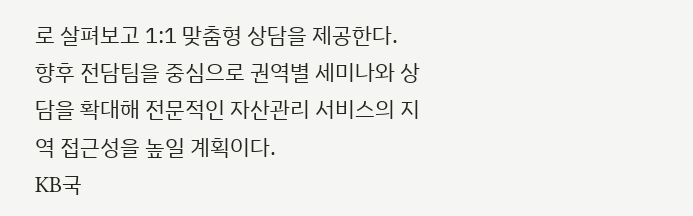로 살펴보고 1:1 맞춤형 상담을 제공한다.
향후 전담팀을 중심으로 권역별 세미나와 상담을 확대해 전문적인 자산관리 서비스의 지역 접근성을 높일 계획이다.
KB국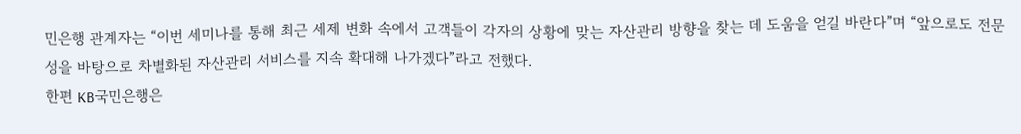민은행 관계자는 “이번 세미나를 통해 최근 세제 변화 속에서 고객들이 각자의 상황에 맞는 자산관리 방향을 찾는 데 도움을 얻길 바란다”며 “앞으로도 전문성을 바탕으로 차별화된 자산관리 서비스를 지속 확대해 나가겠다”라고 전했다.
한편 KB국민은행은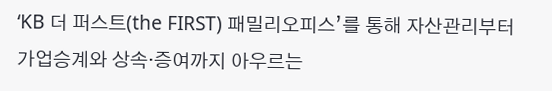‘KB 더 퍼스트(the FIRST) 패밀리오피스’를 통해 자산관리부터 가업승계와 상속·증여까지 아우르는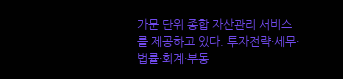가문 단위 종합 자산관리 서비스를 제공하고 있다. 투자전략·세무·법률·회계·부동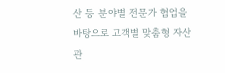산 등 분야별 전문가 협업을 바탕으로 고객별 맞춤형 자산관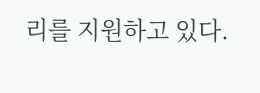리를 지원하고 있다.